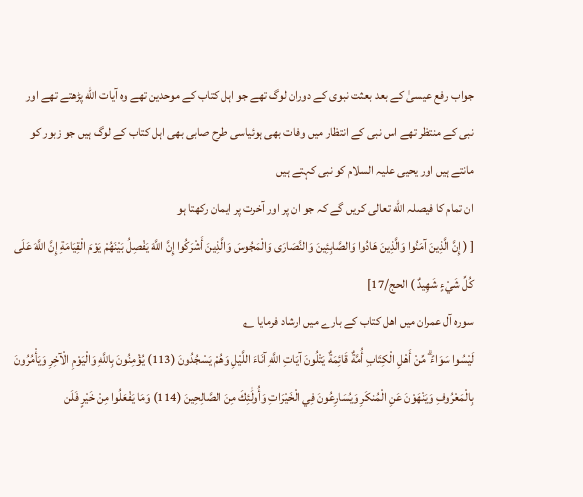جواب رفع عیسیٰ کے بعد بعثت نبوی کے دوران لوگ تھے جو اہل کتاب کے موحدین تھے وہ آیات الله پڑھتے تھے اور نبی کے منتظر تھے اس نبی کے انتظار میں وفات بھی ہوئیاسی طرح صابی بھی اہل کتاب کے لوگ ہیں جو زبور کو مانتے ہیں اور یحیی علیہ السلام کو نبی کہتے ہیں
ان تمام کا فیصلہ الله تعالی کریں گے کہ جو ان پر اور آخرت پر ایمان رکھتا ہو
[ ( إِنَّ الَّذِينَ آمَنُوا وَالَّذِينَ هَادُوا وَالصَّابِئِينَ وَالنَّصَارَى وَالْمَجُوسَ وَالَّذِينَ أَشْرَكُوا إِنَّ اللَّهَ يَفْصِلُ بَيْنَهُمْ يَوْمَ الْقِيَامَةِ إِنَّ اللَّهَ عَلَى كُلِّ شَيْءٍ شَهِيدٌ ) الحج/17]
سورہ آل عمران میں اھل کتاب کے بارے میں ارشاد فرمایا ؎
لَيْسُوا سَوَاءً ۗ مِّنْ أَهْلِ الْكِتَابِ أُمَّةٌ قَائِمَةٌ يَتْلُونَ آيَاتِ اللَّهِ آنَاءَ اللَّيْلِ وَهُمْ يَسْجُدُونَ (113) يُؤْمِنُونَ بِاللَّهِ وَالْيَوْمِ الْآخِرِ وَيَأْمُرُونَ بِالْمَعْرُوفِ وَيَنْهَوْنَ عَنِ الْمُنكَرِ وَيُسَارِعُونَ فِي الْخَيْرَاتِ وَأُولَٰئِكَ مِنَ الصَّالِحِينَ (114) وَمَا يَفْعَلُوا مِنْ خَيْرٍ فَلَن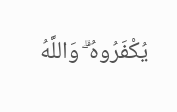يُكْفَرُوهُ ۗ وَاللَّهُ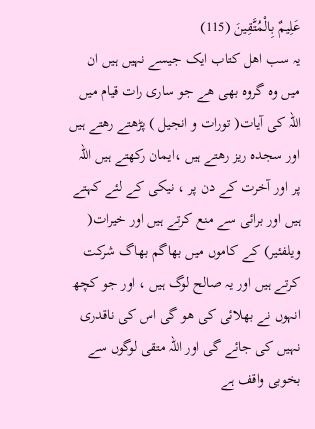عَلِيمٌ بِالْمُتَّقِينَ (115)
یہ سب اھل کتاب ایک جیسے نہیں ہیں ان میں وہ گروہ بھی ھے جو ساری رات قیام میں اللہ کی آیات( تورات و انجیل ) پڑھتے رھتے ہیں اور سجدہ ریز رھتے ہیں ،ایمان رکھتے ہیں اللہ پر اور آخرت کے دن پر ، نیکی کے لئے کہتے ہیں اور برائی سے منع کرتے ہیں اور خیرات( ویلفئیر) کے کاموں میں بھاگم بھاگ شرکت کرتے ہیں اور یہ صالح لوگ ہیں ، اور جو کچھ انہوں نے بھلائی کی ھو گی اس کی ناقدری نہیں کی جائے گی اور اللہ متقی لوگوں سے بخوبی واقف ہے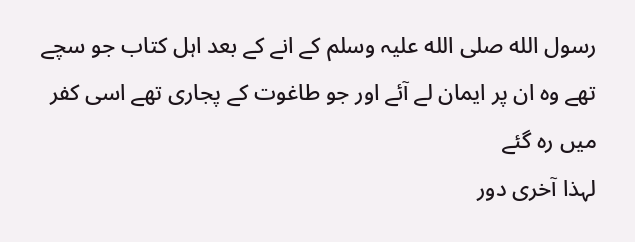رسول الله صلی الله علیہ وسلم کے انے کے بعد اہل کتاب جو سچے تھے وہ ان پر ایمان لے آئے اور جو طاغوت کے پجاری تھے اسی کفر میں رہ گئے
لہذا آخری دور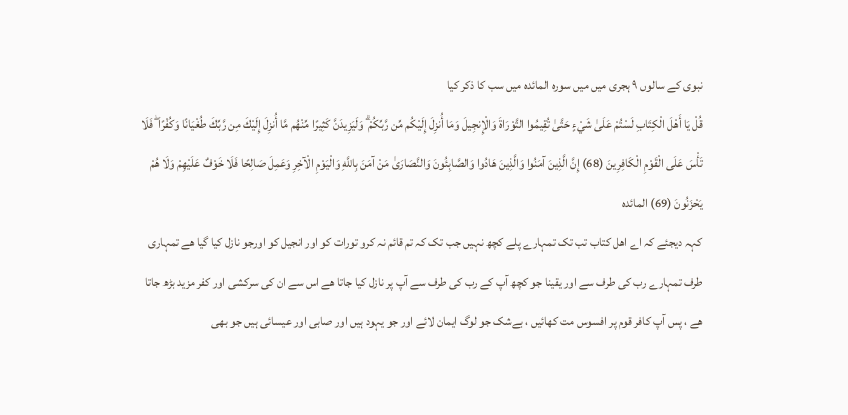نبوی کے سالوں ٩ ہجری میں میں سوره المائدہ میں سب کا ذکر کیا
قُلْ يَا أَهْلَ الْكِتَابِ لَسْتُمْ عَلَىٰ شَيْءٍ حَتَّىٰ تُقِيمُوا التَّوْرَاةَ وَالْإِنجِيلَ وَمَا أُنزِلَ إِلَيْكُم مِّن رَّبِّكُمْ ۗ وَلَيَزِيدَنَّ كَثِيرًا مِّنْهُم مَّا أُنزِلَ إِلَيْكَ مِن رَّبِّكَ طُغْيَانًا وَكُفْرًا ۖ فَلَا تَأْسَ عَلَى الْقَوْمِ الْكَافِرِينَ (68) إِنَّ الَّذِينَ آمَنُوا وَالَّذِينَ هَادُوا وَالصَّابِئُونَ وَالنَّصَارَىٰ مَنْ آمَنَ بِاللَّهِ وَالْيَوْمِ الْآخِرِ وَعَمِلَ صَالِحًا فَلَا خَوْفٌ عَلَيْهِمْ وَلَا هُمْ يَحْزَنُونَ (69) المائدہ
کہہ دیجئے کہ اے اھل کتاب تب تک تمہارے پلے کچھ نہیں جب تک کہ تم قائم نہ کرو تورات کو اور انجیل کو اورجو نازل کیا گیا ھے تمہاری طرف تمہارے رب کی طرف سے اور یقینا جو کچھ آپ کے رب کی طرف سے آپ پر نازل کیا جاتا ھے اس سے ان کی سرکشی اور کفر مزید بڑھ جاتا ھے ، پس آپ کافر قوم پر افسوس مت کھائیں ، بےشک جو لوگ ایمان لائے اور جو یہود ہیں اور صابی اور عیسائی ہیں جو بھی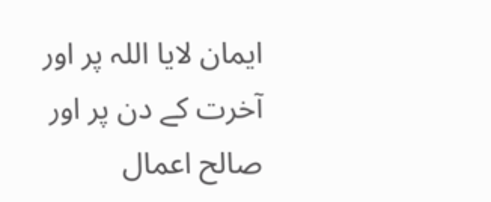ایمان لایا اللہ پر اور آخرت کے دن پر اور صالح اعمال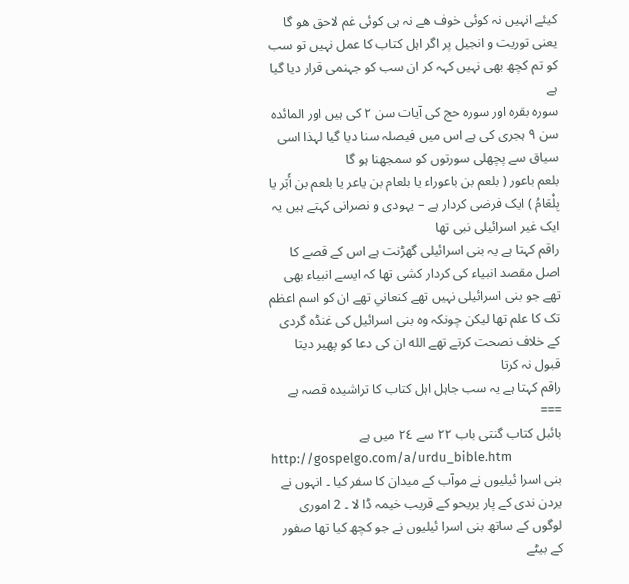کیئے انہیں نہ کوئی خوف ھے نہ ہی کوئی غم لاحق ھو گا
یعنی توریت و انجیل پر اگر اہل کتاب کا عمل نہیں تو سب کو تم کچھ بھی نہیں کہہ کر ان سب کو جہنمی قرار دیا گیا ہے
سوره بقرہ اور سوره حج کی آیات سن ٢ کی ہیں اور المائدہ سن ٩ ہجری کی ہے اس میں فیصلہ سنا دیا گیا لہذا اسی سیاق سے پچھلی سورتوں کو سمجھنا ہو گا
بلعم باعور ( بلعم بن باعوراء یا بلعام بن ياعر یا بلعم بن أَبَر یا بِلْعَامُ ) ایک فرضی کردار ہے – یہودی و نصرانی کہتے ہیں یہ ایک غیر اسرائیلی نبی تھا
راقم کہتا ہے یہ بنی اسرائیلی گھڑنت ہے اس کے قصے کا اصل مقصد انبیاء کی کردار کشی تھا کہ ایسے انبیاء بھی تھے جو بنی اسرائیلی نہیں تھے كنعاني تھے ان کو اسم اعظم تک کا علم تھا لیکن چونکہ وہ بنی اسرائیل کی غنڈہ گردی کے خلاف نصحت کرتے تھے الله ان کی دعا کو پھیر دیتا قبول نہ کرتا
راقم کہتا ہے یہ سب جاہل اہل کتاب کا تراشیدہ قصہ ہے
===
بائبل کتاب گنتی باب ٢٢ سے ٢٤ میں ہے
http://gospelgo.com/a/urdu_bible.htm
بنی اسرا ئیلیوں نے موآب کے میدان کا سفر کیا ۔ انہوں نے یردن ندی کے پار یریحو کے قریب خیمہ ڈا لا ۔ 2 اموری لوگوں کے ساتھ بنی اسرا ئیلیوں نے جو کچھ کیا تھا صفور کے بیٹے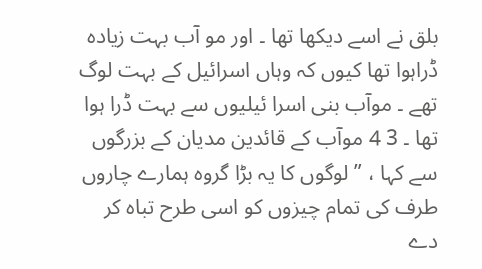بلق نے اسے دیکھا تھا ۔ اور مو آب بہت زیادہ ڈراہوا تھا کیوں کہ وہاں اسرائیل کے بہت لوگ تھے ۔ موآب بنی اسرا ئیلیوں سے بہت ڈرا ہوا تھا ۔ 3 4 موآب کے قائدین مدیان کے بزرگوں سے کہا ، ” لوگوں کا یہ بڑا گروہ ہمارے چاروں طرف کی تمام چیزوں کو اسی طرح تباہ کر دے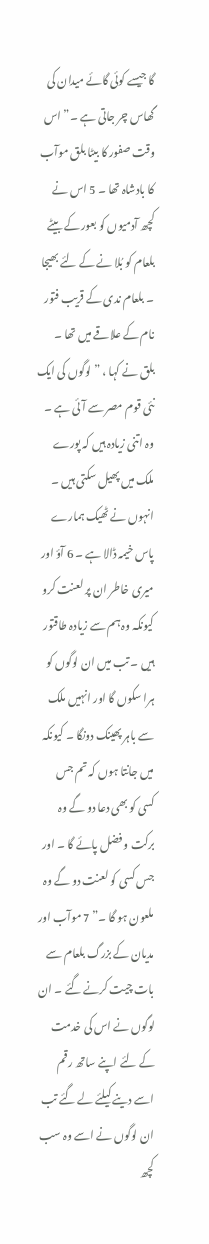گا جیسے کوئی گائے میدان کی گھاس چر جاتی ہے ۔” اس وقت صفور کا بیٹا بلق موآب کا بادشاہ تھا ۔ 5 اس نے کچھ آدمیوں کو بعور کے بیٹے بلعام کو بُلا نے کے لئے بھیجا ۔ بلعام ندی کے قریب فتور نام کے علاقے میں تھا ۔ بلق نے کہا ، ” لوگوں کی ایک نئی قوم مصر سے آئی ہے ۔ وہ اتنی زیادہ ہیں کہ پورے ملک میں پھیل سکتی ہیں ۔ انہوں نے ٹھیک ہمارے پاس خیمہ ڈالا ہے ۔ 6 آؤ اور میری خاطر ان پر لعنت کرو کیونکہ وہ ہم سے زیادہ طاقتور ہیں ۔ تب میں ان لوگوں کو ہرا سکوں گا اور انہیں ملک سے باہر پھینک دونگا ۔ کیونکہ میں جانتا ہوں کہ تم جس کسی کو بھی دعا دو گے وہ برکت و فضل پائے گا ۔ اور جس کسی کو لعنت دو گے وہ ملعون ہو گا ۔” 7 موآب اور مدیان کے بزرگ بلعام سے بات چیت کرنے گئے ۔ ان لوگوں نے اس کی خدمت کے لئے اپنے ساتھ رقم اسے دینے کیلئے لے گئے تب ان لوگوں نے اسے وہ سب کچھ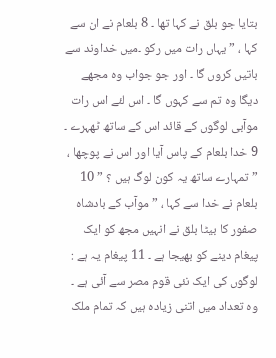بتایا جو بلق نے کہا تھا ۔ 8 بلعام نے ان سے کہا ، ” یہاں رات میں رکو ۔میں خداوند سے باتیں کروں گا ۔ اور جو جواب وہ مجھے دیگا وہ تم سے کہوں گا ۔ اس لئے اس رات موآبی لوگوں کے قائد اس کے ساتھ ٹھہرے ۔ 9 خدا بلعام کے پاس آیا اور اس نے پوچھا ، ” تمہارے ساتھ یہ کون لوگ ہیں ؟ ” 10 بلعام نے خدا سے کہا ، ” موآب کے بادشاہ صفور کا بیٹا بلق نے انہیں مجھ کو ایک پیغام دینے کو بھیجا ہے ۔ 11 پیغام یہ ہے : لوگوں کی ایک نئی قوم مصر سے آئی ہے ۔ وہ تعداد میں اتنی زیادہ ہیں کہ تمام ملک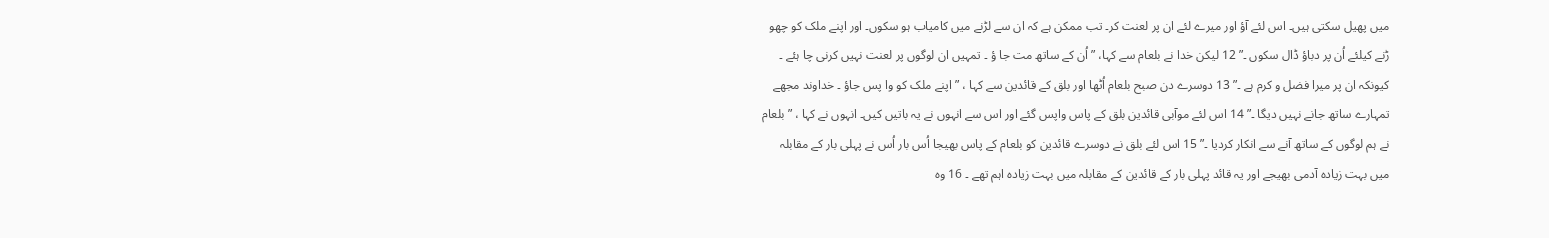میں پھیل سکتی ہیں۔ اس لئے آؤ اور میرے لئے ان پر لعنت کر۔ تب ممکن ہے کہ ان سے لڑنے میں کامیاب ہو سکوں۔ اور اپنے ملک کو چھو ڑنے کیلئے اُن پر دباؤ ڈال سکوں ۔” 12 لیکن خدا نے بلعام سے کہا، ” اُن کے ساتھ مت جا ؤ ۔ تمہیں ان لوگوں پر لعنت نہیں کرنی چا ہئے ۔ کیونکہ ان پر میرا فضل و کرم ہے ۔” 13 دوسرے دن صبح بلعام اُٹھا اور بلق کے قائدین سے کہا ، ” اپنے ملک کو وا پس جاؤ ۔ خداوند مجھے تمہارے ساتھ جانے نہیں دیگا ۔” 14 اس لئے موآبی قائدین بلق کے پاس واپس گئے اور اس سے انہوں نے یہ باتیں کیں۔ انہوں نے کہا ، ” بلعام نے ہم لوگوں کے ساتھ آنے سے انکار کردیا ۔” 15 اس لئے بلق نے دوسرے قائدین کو بلعام کے پاس بھیجا اُس بار اُس نے پہلی بار کے مقابلہ میں بہت زیادہ آدمی بھیجے اور یہ قائد پہلی بار کے قائدین کے مقابلہ میں بہت زیادہ اہم تھے ۔ 16 وہ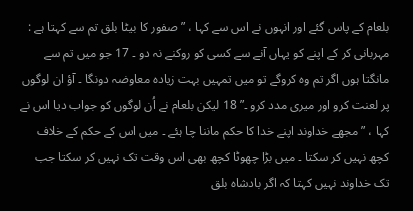بلعام کے پاس گئے اور انہوں نے اس سے کہا ، ” صفور کا بیٹا بلق تم سے کہتا ہے : مہربانی کر کے اپنے کو یہاں آنے سے کسی کو روکنے نہ دو ۔ 17 جو میں تم سے مانگتا ہوں اگر تم وہ کروگے تو میں تمہیں بہت زیادہ معاوضہ دونگا ۔ آؤ ان لوگوں پر لعنت کرو اور میری مدد کرو ۔” 18 لیکن بلعام نے اُن لوگوں کو جواب دیا اس نے کہا ، ” مجھے خداوند اپنے خدا کا حکم ماننا چا ہئے ۔ میں اس کے حکم کے خلاف کچھ نہیں کر سکتا ۔ میں بڑا چھوٹا کچھ بھی اس وقت تک نہیں کر سکتا جب تک خداوند نہیں کہتا کہ اگر بادشاہ بلق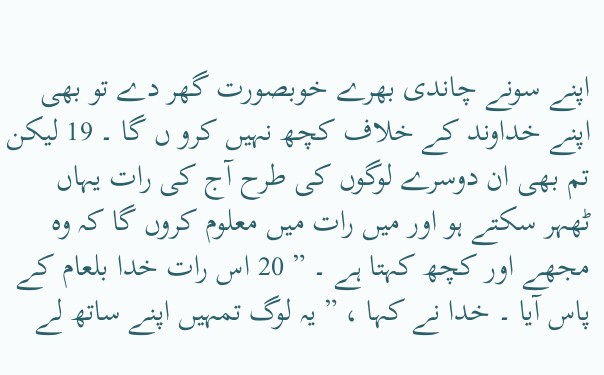اپنے سونے چاندی بھرے خوبصورت گھر دے تو بھی اپنے خداوند کے خلاف کچھ نہیں کرو ں گا ۔ 19 لیکن تم بھی ان دوسرے لوگوں کی طرح آج کی رات یہاں ٹھہر سکتے ہو اور میں رات میں معلوم کروں گا کہ وہ مجھے اور کچھ کہتا ہے ۔ ” 20 اس رات خدا بلعام کے پاس آیا ۔ خدا نے کہا ، ” یہ لوگ تمہیں اپنے ساتھ لے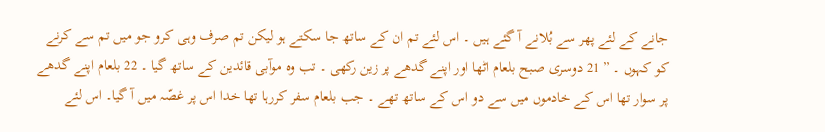جانے کے لئے پھر سے بُلانے آ گئے ہیں ۔ اس لئے تم ان کے ساتھ جا سکتے ہو لیکن تم صرف وہی کرو جو میں تم سے کرنے کو کہوں ۔ ” 21 دوسری صبح بلعام اٹھا اور اپنے گدھے پر زین رکھی ۔ تب وہ موآبی قائدین کے ساتھ گیا ۔ 22 بلعام اپنے گدھے پر سوار تھا اس کے خادموں میں سے دو اس کے ساتھ تھے ۔ جب بلعام سفر کررہا تھا خدا اس پر غصّہ میں آ گیا۔ اس لئے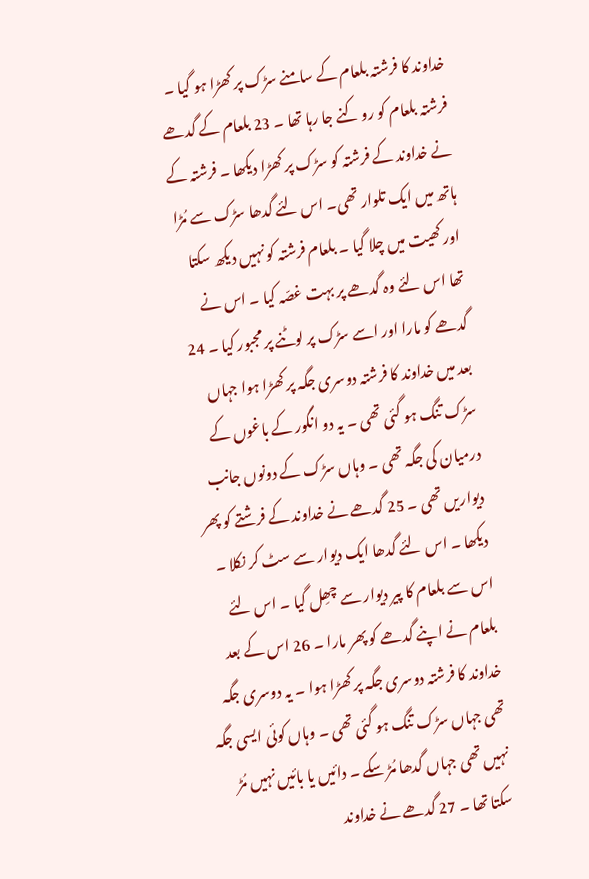خداوند کا فرشتہ بلعام کے سامنے سڑک پر کھڑا ہو گیا ۔ فرشتہ بلعام کو رو کنے جا رہا تھا ۔ 23 بلعام کے گدھے نے خداوند کے فرشتہ کو سڑک پر کھڑا دیکھا ۔ فرشتہ کے ہاتھ میں ایک تلوار تھی۔ اس لئے گدھا سڑک سے مُڑا اور کھیت میں چلا گیا ۔ بلعام فرشتہ کو نہیں دیکھ سکتا تھا اس لئے وہ گدھے پر بہت غصّہ کیا ۔ اس نے گدھے کو مارا اور اسے سڑک پر لوٹنے پر مجبور کیا ۔ 24 بعد میں خداوند کا فرشتہ دوسری جگہ پر کھڑا ہوا جہاں سڑک تنگ ہو گئی تھی ۔ یہ دو انگور کے باغوں کے درمیان کی جگہ تھی ۔ وہاں سڑک کے دونوں جانب دیواریں تھی ۔ 25 گدھے نے خداوند کے فرشتے کو پھر دیکھا ۔ اس لئے گدھا ایک دیوار سے سٹ کر نکلا ۔ اس سے بلعام کا پیر دیوار سے چھِل گیا ۔ اس لئے بلعام نے اپنے گدھے کو پھر مارا ۔ 26 اس کے بعد خداوند کا فرشتہ دوسری جگہ پر کھڑا ہوا ۔ یہ دوسری جگہ تھی جہاں سڑک تنگ ہو گئی تھی ۔ وہاں کوئی ایسی جگہ نہیں تھی جہاں گدھا مُڑ سکے ۔ دائیں یا بائیں نہیں مُڑ سکتا تھا ۔ 27 گدھے نے خداوند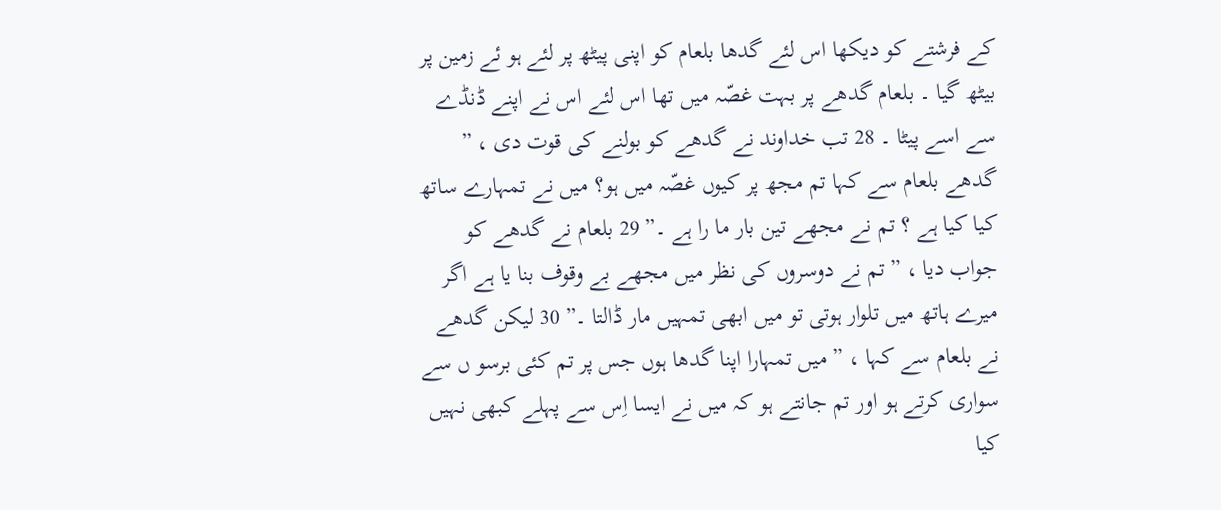کے فرشتے کو دیکھا اس لئے گدھا بلعام کو اپنی پیٹھ پر لئے ہو ئے زمین پر بیٹھ گیا ۔ بلعام گدھے پر بہت غصّہ میں تھا اس لئے اس نے اپنے ڈنڈے سے اسے پیٹا ۔ 28 تب خداوند نے گدھے کو بولنے کی قوت دی ، ” گدھے بلعام سے کہا تم مجھ پر کیوں غصّہ میں ہو؟ میں نے تمہارے ساتھ کیا کیا ہے ؟ تم نے مجھے تین بار ما را ہے ۔” 29 بلعام نے گدھے کو جواب دیا ، ” تم نے دوسروں کی نظر میں مجھے بے وقوف بنا یا ہے اگر میرے ہاتھ میں تلوار ہوتی تو میں ابھی تمہیں مار ڈالتا ۔” 30 لیکن گدھے نے بلعام سے کہا ، ” میں تمہارا اپنا گدھا ہوں جس پر تم کئی برسو ں سے سواری کرتے ہو اور تم جانتے ہو کہ میں نے ایسا اِس سے پہلے کبھی نہیں کیا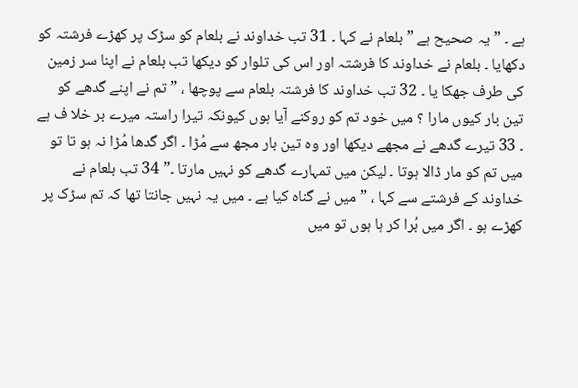ہے ۔ ” یہ صحیح ہے ” بلعام نے کہا ۔ 31 تب خداوند نے بلعام کو سڑک پر کھڑے فرشتہ کو دکھایا ۔ بلعام نے خداوند کا فرشتہ اور اس کی تلوار کو دیکھا تب بلعام نے اپنا سر زمین کی طرف جھکا یا ۔ 32 تب خداوند کا فرشتہ بلعام سے پوچھا ، ” تم نے اپنے گدھے کو تین بار کیوں مارا ؟ میں خود تم کو روکنے آیا ہوں کیونکہ تیرا راستہ میرے بر خلا ف ہے ۔ 33 تیرے گدھے نے مجھے دیکھا اور وہ تین بار مجھ سے مُڑا ۔ اگر گدھا مُڑا نہ ہو تا تو میں تم کو مار ڈالا ہوتا ۔ لیکن میں تمہارے گدھے کو نہیں مارتا ۔” 34 تب بلعام نے خداوند کے فرشتے سے کہا ، ” میں نے گناہ کیا ہے ۔ میں یہ نہیں جانتا تھا کہ تم سڑک پر کھڑے ہو ۔ اگر میں بُرا کر ہا ہوں تو میں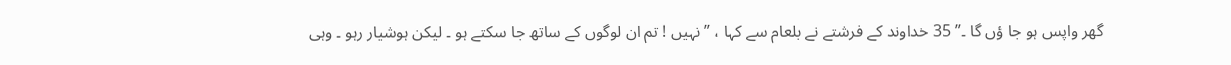گھر واپس ہو جا ؤں گا ۔” 35 خداوند کے فرشتے نے بلعام سے کہا ، ” نہیں ! تم ان لوگوں کے ساتھ جا سکتے ہو ۔ لیکن ہوشیار رہو ۔ وہی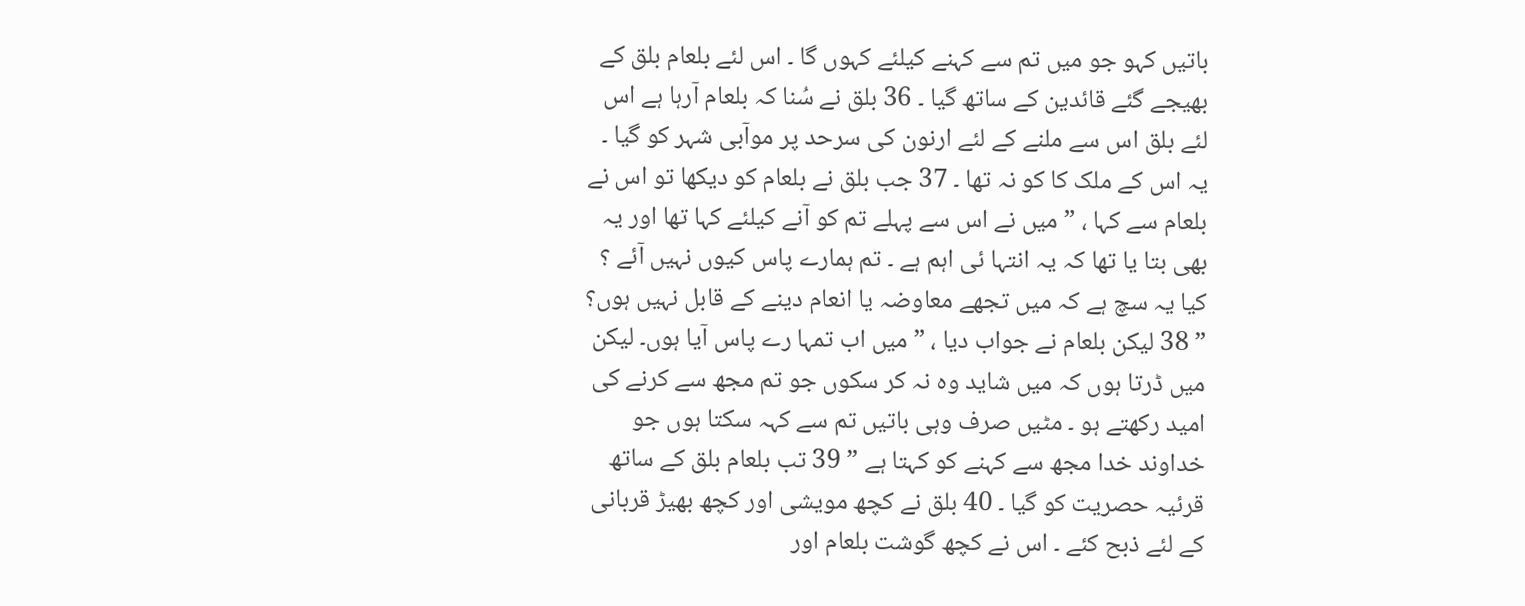باتیں کہو جو میں تم سے کہنے کیلئے کہوں گا ۔ اس لئے بلعام بلق کے بھیجے گئے قائدین کے ساتھ گیا ۔ 36 بلق نے سُنا کہ بلعام آرہا ہے اس لئے بلق اس سے ملنے کے لئے ارنون کی سرحد پر موآبی شہر کو گیا ۔ یہ اس کے ملک کا کو نہ تھا ۔ 37 جب بلق نے بلعام کو دیکھا تو اس نے بلعام سے کہا ، ” میں نے اس سے پہلے تم کو آنے کیلئے کہا تھا اور یہ بھی بتا یا تھا کہ یہ انتہا ئی اہم ہے ۔ تم ہمارے پاس کیوں نہیں آئے ؟ کیا یہ سچ ہے کہ میں تجھے معاوضہ یا انعام دینے کے قابل نہیں ہوں؟ ” 38 لیکن بلعام نے جواب دیا ، ” میں اب تمہا رے پاس آیا ہوں۔ لیکن میں ڈرتا ہوں کہ میں شاید وہ نہ کر سکوں جو تم مجھ سے کرنے کی امید رکھتے ہو ۔ مٹیں صرف وہی باتیں تم سے کہہ سکتا ہوں جو خداوند خدا مجھ سے کہنے کو کہتا ہے ” 39 تب بلعام بلق کے ساتھ قرئیہ حصریت کو گیا ۔ 40 بلق نے کچھ مویشی اور کچھ بھیڑ قربانی کے لئے ذبح کئے ۔ اس نے کچھ گوشت بلعام اور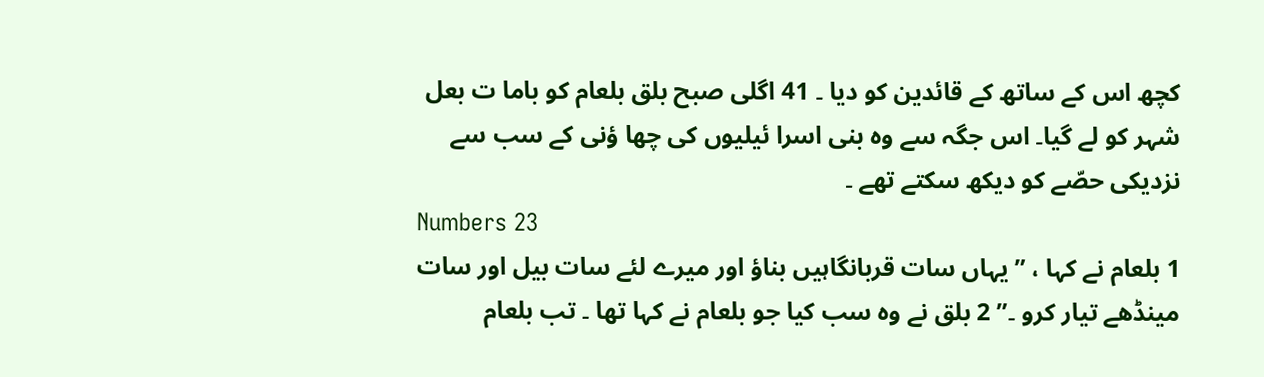کچھ اس کے ساتھ کے قائدین کو دیا ۔ 41 اگلی صبح بلق بلعام کو باما ت بعل شہر کو لے گیا۔ اس جگہ سے وہ بنی اسرا ئیلیوں کی چھا ؤنی کے سب سے نزدیکی حصّے کو دیکھ سکتے تھے ۔
Numbers 23
1 بلعام نے کہا ، ” یہاں سات قربانگاہیں بناؤ اور میرے لئے سات بیل اور سات مینڈھے تیار کرو ۔” 2 بلق نے وہ سب کیا جو بلعام نے کہا تھا ۔ تب بلعام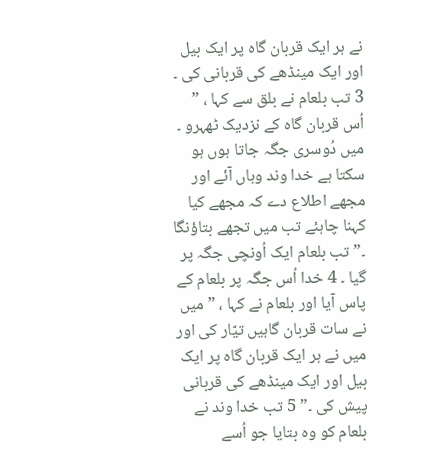نے ہر ایک قربان گاہ پر ایک بیل اور ایک مینڈھے کی قربانی کی ۔ 3 تب بلعام نے بلق سے کہا ، ” اُس قربان گاہ کے نزدیک ٹھہرو ۔ میں دُوسری جگہ جاتا ہوں ہو سکتا ہے خدا وند وہاں آئے اور مجھے اطلاع دے کہ مجھے کیا کہنا چاہئے تب میں تجھے بتاؤنگا ۔” تب بلعام ایک اُونچی جگہ پر گیا ۔ 4 خدا اُس جگہ پر بلعام کے پاس آیا اور بلعام نے کہا ، ” میں نے سات قربان گاہیں تیّار کی اور میں نے ہر ایک قربان گاہ پر ایک بیل اور ایک مینڈھے کی قربانی پیش کی ۔” 5 تب خدا وند نے بلعام کو وہ بتایا جو اُسے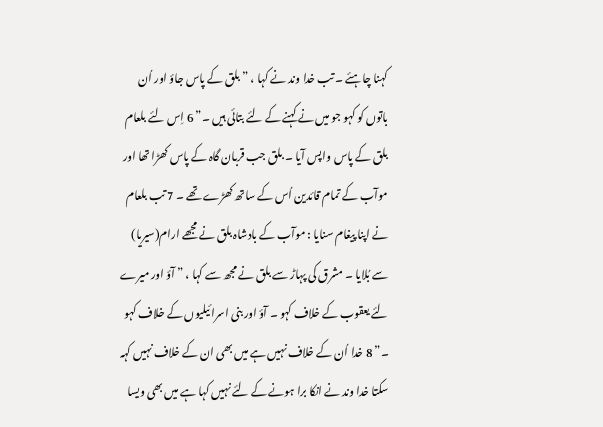کہنا چاہئے ۔ تب خدا وند نے کہا ، ” بلق کے پاس جاؤ اور اُن باتوں کو کہو جو میں نے کہنے کے لئے بتائی ہیں ۔” 6 اِس لئے بلعام بلق کے پاس واپس آیا ۔ بلق جب قربان گاہ کے پاس کھڑا تھا اور موآب کے تمام قائدین اُس کے ساتھ کھڑے تھے ۔ 7 تب بلعام نے اپنا پیغام سنایا : موآب کے بادشاہ بلق نے مجھے ارام(سیریا) سے بُلایا ۔ مشرق کی پہاڑ سے بلق نے مجھ سے کہا ، ” آؤ اور میرے لئے یعقوب کے خلاف کہو ۔ آؤ اور بنی اسرائیلیوں کے خلاف کہو ۔” 8 خدا اُن کے خلاف نہیں ہے میں بھی ان کے خلاف نہیں کہہ سکتا خدا وند نے انکا برا ہونے کے لئے نہیں کہا ہے میں بھی ویسا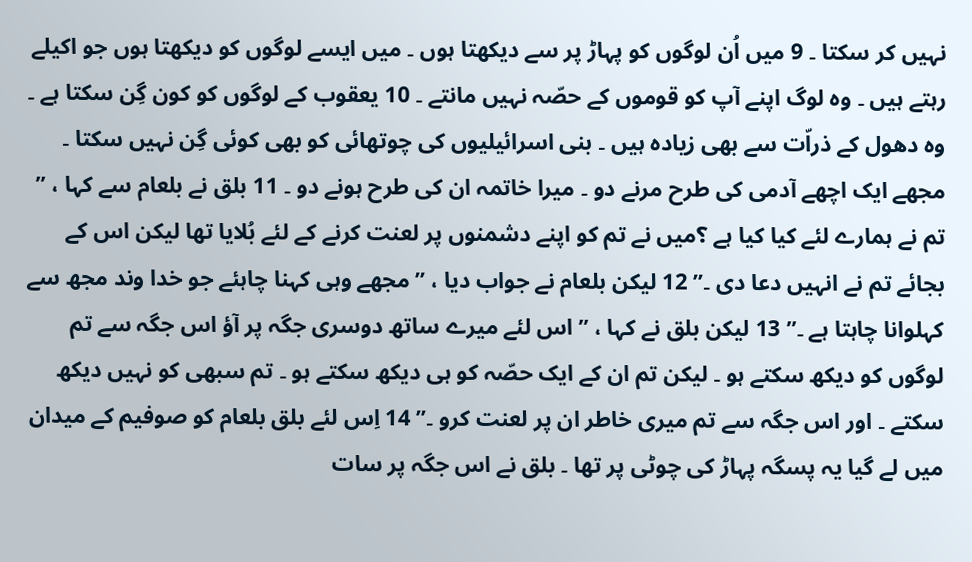نہیں کر سکتا ۔ 9 میں اُن لوگوں کو پہاڑ پر سے دیکھتا ہوں ۔ میں ایسے لوگوں کو دیکھتا ہوں جو اکیلے رہتے ہیں ۔ وہ لوگ اپنے آپ کو قوموں کے حصّہ نہیں مانتے ۔ 10 یعقوب کے لوگوں کو کون گِن سکتا ہے ۔ وہ دھول کے ذراّت سے بھی زیادہ ہیں ۔ بنی اسرائیلیوں کی چوتھائی کو بھی کوئی گِن نہیں سکتا ۔ مجھے ایک اچھے آدمی کی طرح مرنے دو ۔ میرا خاتمہ ان کی طرح ہونے دو ۔ 11 بلق نے بلعام سے کہا ، ” تم نے ہمارے لئے کیا کیا ہے ؟میں نے تم کو اپنے دشمنوں پر لعنت کرنے کے لئے بُلایا تھا لیکن اس کے بجائے تم نے انہیں دعا دی ۔” 12 لیکن بلعام نے جواب دیا ، ” مجھے وہی کہنا چاہئے جو خدا وند مجھ سے کہلوانا چاہتا ہے ۔” 13 لیکن بلق نے کہا ، ” اس لئے میرے ساتھ دوسری جگہ پر آؤ اس جگہ سے تم لوگوں کو دیکھ سکتے ہو ۔ لیکن تم ان کے ایک حصّہ کو ہی دیکھ سکتے ہو ۔ تم سبھی کو نہیں دیکھ سکتے ۔ اور اس جگہ سے تم میری خاطر ان پر لعنت کرو ۔” 14 اِس لئے بلق بلعام کو صوفیم کے میدان میں لے گیا یہ پسگہ پہاڑ کی چوٹی پر تھا ۔ بلق نے اس جگہ پر سات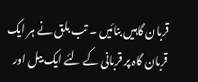قربان گاہیں بنائیں ۔ تب بلق نے ہر ایک قربان گاہ پر قربانی کے لئے ایک بیل اور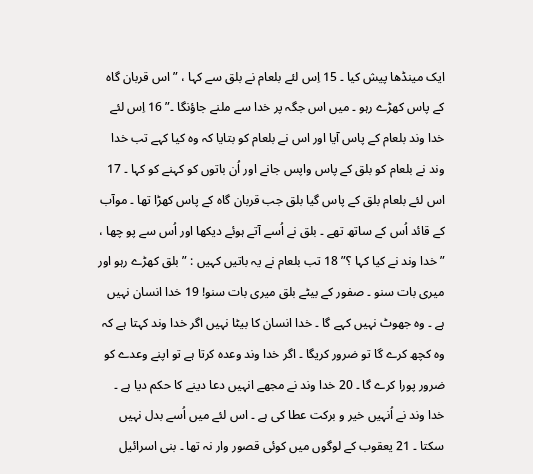ایک مینڈھا پیش کیا ۔ 15 اِس لئے بلعام نے بلق سے کہا ، ” اس قربان گاہ کے پاس کھڑے رہو ۔ میں اس جگہ پر خدا سے ملنے جاؤنگا ۔” 16 اِس لئے خدا وند بلعام کے پاس آیا اور اس نے بلعام کو بتایا کہ وہ کیا کہے تب خدا وند نے بلعام کو بلق کے پاس واپس جانے اور اُن باتوں کو کہنے کو کہا ۔ 17 اس لئے بلعام بلق کے پاس گیا بلق جب قربان گاہ کے پاس کھڑا تھا ۔ موآب کے قائد اُس کے ساتھ تھے ۔ بلق نے اُسے آتے ہوئے دیکھا اور اُس سے پو چھا ، ” خدا وند نے کیا کہا ؟” 18 تب بلعام نے یہ باتیں کہیں : ” بلق کھڑے رہو اور میری بات سنو ۔ صفور کے بیٹے بلق میری بات سنو! 19 خدا انسان نہیں ہے ۔ وہ جھوٹ نہیں کہے گا ۔ خدا انسان کا بیٹا نہیں اگر خدا وند کہتا ہے کہ وہ کچھ کرے گا تو ضرور کریگا ۔ اگر خدا وند وعدہ کرتا ہے تو اپنے وعدے کو ضرور پورا کرے گا ۔ 20 خدا وند نے مجھے انہیں دعا دینے کا حکم دیا ہے ۔ خدا وند نے اُنہیں خیر و برکت عطا کی ہے ۔ اس لئے میں اُسے بدل نہیں سکتا ۔ 21 یعقوب کے لوگوں میں کوئی قصور وار نہ تھا ۔ بنی اسرائیل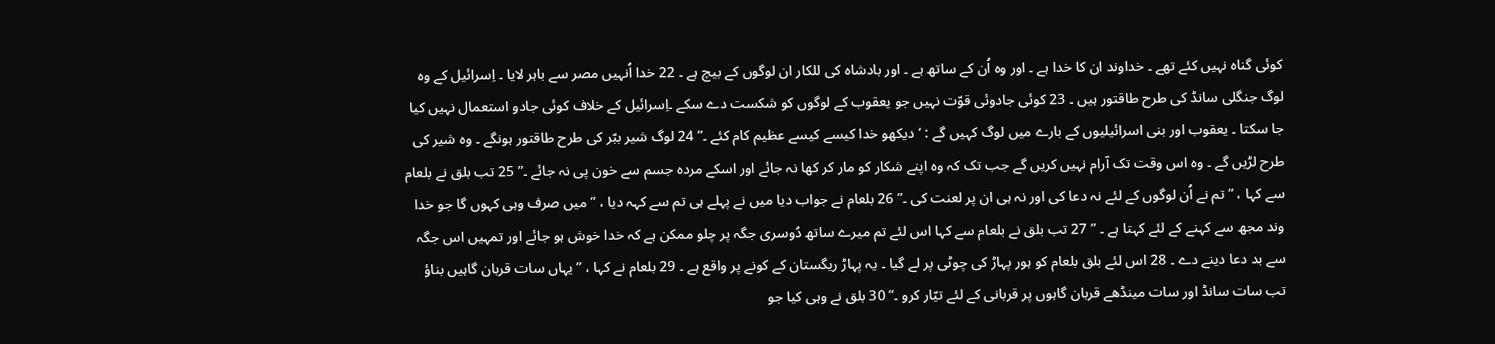کوئی گناہ نہیں کئے تھے ۔ خداوند ان کا خدا ہے ۔ اور وہ اُن کے ساتھ ہے ۔ اور بادشاہ کی للکار ان لوگوں کے بیچ ہے ۔ 22 خدا اُنہیں مصر سے باہر لایا ۔ اِسرائیل کے وہ لوگ جنگلی سانڈ کی طرح طاقتور ہیں ۔ 23 کوئی جادوئی قوّت نہیں جو یعقوب کے لوگوں کو شکست دے سکے ۔اِسرائیل کے خلاف کوئی جادو استعمال نہیں کیا جا سکتا ۔ یعقوب اور بنی اسرائیلیوں کے بارے میں لوگ کہیں گے : ‘ دیکھو خدا کیسے کیسے عظیم کام کئے ۔” 24 لوگ شیر ببّر کی طرح طاقتور ہونگے ۔ وہ شیر کی طرح لڑیں گے ۔ وہ اس وقت تک آرام نہیں کریں گے جب تک کہ وہ اپنے شکار کو مار کر کھا نہ جائے اور اسکے مردہ جسم سے خون پی نہ جائے ۔” 25 تب بلق نے بلعام سے کہا ، ” تم نے اُن لوگوں کے لئے نہ دعا کی اور نہ ہی ان پر لعنت کی ۔” 26 بلعام نے جواب دیا میں نے پہلے ہی تم سے کہہ دیا ، ” میں صرف وہی کہوں گا جو خدا وند مجھ سے کہنے کے لئے کہتا ہے ۔ ” 27 تب بلق نے بلعام سے کہا اس لئے تم میرے ساتھ دُوسری جگہ پر چلو ممکن ہے کہ خدا خوش ہو جائے اور تمہیں اس جگہ سے بد دعا دینے دے ۔ 28 اس لئے بلق بلعام کو ہور پہاڑ کی چوٹی پر لے گیا ۔ یہ پہاڑ ریگستان کے کونے پر واقع ہے ۔ 29 بلعام نے کہا ، ” یہاں سات قربان گاہیں بناؤ تب سات سانڈ اور سات مینڈھے قربان گاہوں پر قربانی کے لئے تیّار کرو ۔” 30 بلق نے وہی کیا جو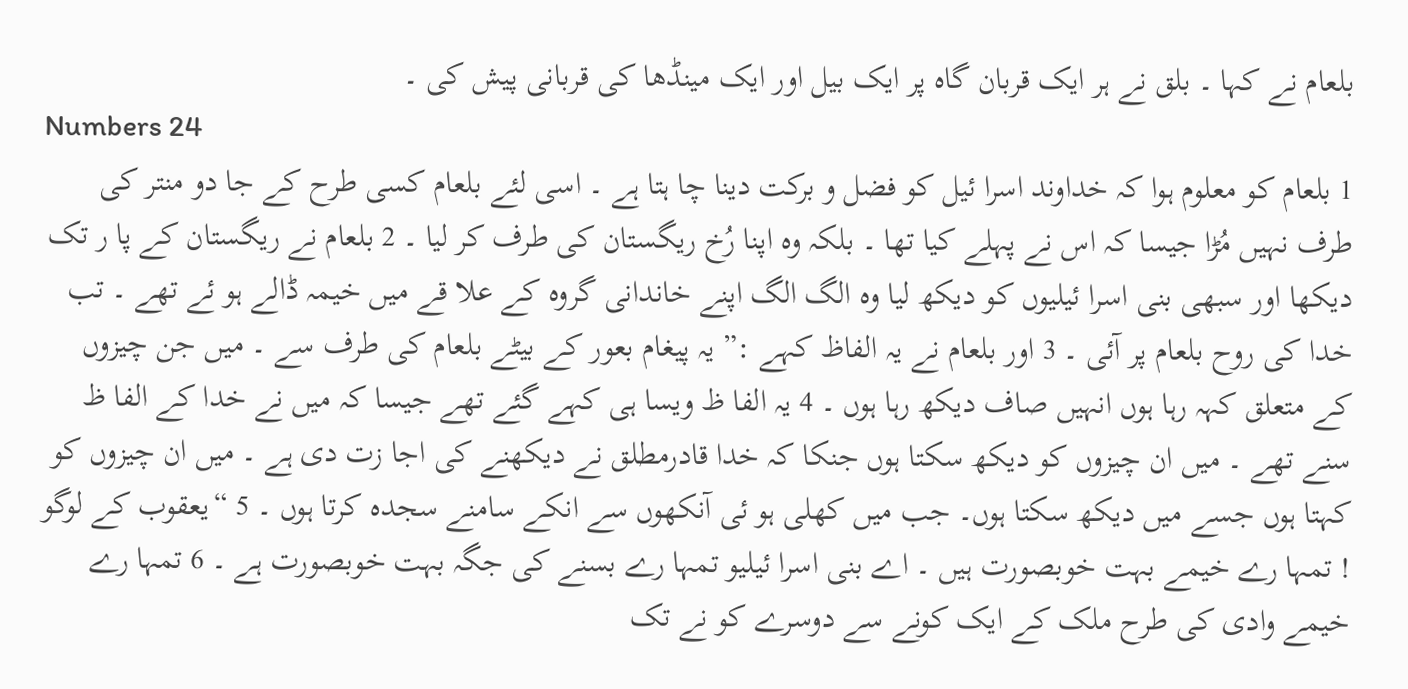بلعام نے کہا ۔ بلق نے ہر ایک قربان گاہ پر ایک بیل اور ایک مینڈھا کی قربانی پیش کی ۔
Numbers 24
1 بلعام کو معلوم ہوا کہ خداوند اسرا ئیل کو فضل و برکت دینا چا ہتا ہے ۔ اسی لئے بلعام کسی طرح کے جا دو منتر کی طرف نہیں مُڑا جیسا کہ اس نے پہلے کیا تھا ۔ بلکہ وہ اپنا رُخ ریگستان کی طرف کر لیا ۔ 2 بلعام نے ریگستان کے پا ر تک دیکھا اور سبھی بنی اسرا ئیلیوں کو دیکھ لیا وہ الگ الگ اپنے خاندانی گروہ کے علا قے میں خیمہ ڈالے ہو ئے تھے ۔ تب خدا کی روح بلعام پر آئی ۔ 3 اور بلعام نے یہ الفاظ کہے :” یہ پیغام بعور کے بیٹے بلعام کی طرف سے ۔ میں جن چیزوں کے متعلق کہہ رہا ہوں انہیں صاف دیکھ رہا ہوں ۔ 4 یہ الفا ظ ویسا ہی کہے گئے تھے جیسا کہ میں نے خدا کے الفا ظ سنے تھے ۔ میں ان چیزوں کو دیکھ سکتا ہوں جنکا کہ خدا قادرمطلق نے دیکھنے کی اجا زت دی ہے ۔ میں ان چیزوں کو کہتا ہوں جسے میں دیکھ سکتا ہوں۔ جب میں کھلی ہو ئی آنکھوں سے انکے سامنے سجدہ کرتا ہوں ۔ 5 “یعقوب کے لوگو ! تمہا رے خیمے بہت خوبصورت ہیں ۔ اے بنی اسرا ئیلیو تمہا رے بسنے کی جگہ بہت خوبصورت ہے ۔ 6 تمہا رے خیمے وادی کی طرح ملک کے ایک کونے سے دوسرے کو نے تک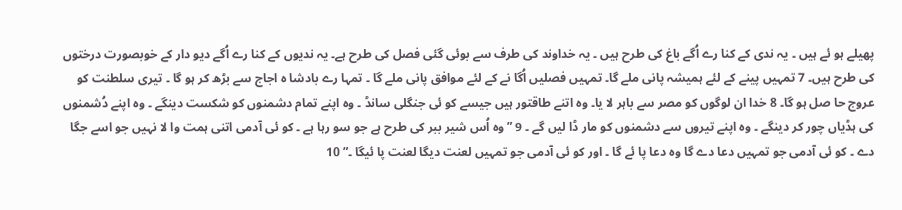پھیلے ہو ئے ہیں ۔ یہ ندی کے کنا رے اُگے باغ کی طرح ہیں ۔ یہ خداوند کی طرف سے بوئی گئی فصل کی طرح ہے۔ یہ ندیوں کے کنا رے اُگے دیو دار کے خوبصورت درختوں کی طرح ہیں۔ 7 تمہیں پینے کے لئے ہمیشہ پانی ملے گا۔ تمہیں فصلیں اُگا نے کے لئے موافق پانی ملے گا ۔ تمہا رے بادشا ہ اجاج سے بڑھ کر ہو گا ۔ تیری سلطنت کو عروج حا صل ہو گا۔ 8 خدا ان لوگوں کو مصر سے باہر لا یا۔ وہ اتنے طاقتور ہیں جیسے کو ئی جنگلی سانڈ ۔ وہ اپنے تمام دشمنوں کو شکست دینگے ۔ وہ اپنے دُشمنوں کی ہڈیاں چور کر دینگے ۔ وہ اپنے تیروں سے دشمنوں کو مار ڈا لیں گے ۔ 9 ” وہ اُس شیر ببر کی طرح ہے جو سو رہا ہے ۔ کو ئی آدمی اتنی ہمت وا لا نہیں جو اسے جگا دے ۔ کو ئی آدمی جو تمہیں دعا دے گا وہ دعا پا ئے گا ۔ اور کو ئی آدمی جو تمہیں لعنت دیگا لعنت پا ئیگا ۔” 10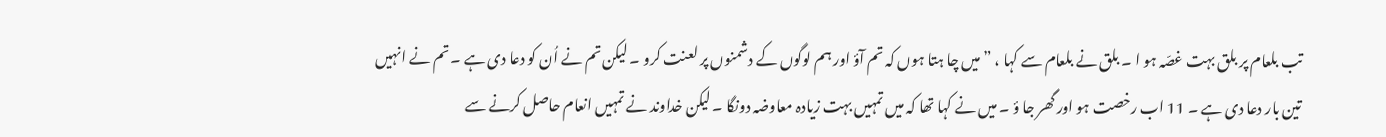تب بلعام پر بلق بہت غصّہ ہو ا ۔ بلق نے بلعام سے کہا ، ” میں چا ہتا ہوں کہ تم آؤ اور ہم لوگوں کے دشمنوں پر لعنت کرو ۔ لیکن تم نے اُن کو دعا دی ہے ۔ تم نے انہیں تین بار دعا دی ہے ۔ 11 اب رخصت ہو اور گھر جا ؤ ۔ میں نے کہا تھا کہ میں تمہیں بہت زیادہ معاوضہ دونگا ۔ لیکن خداوند نے تمہیں انعام حاصل کرنے سے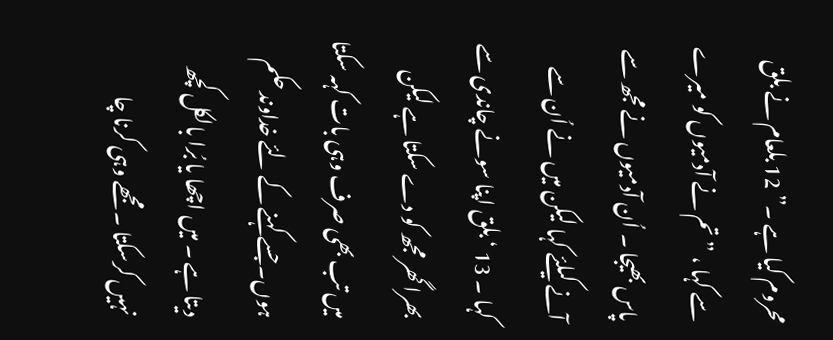محروم کیا ہے ۔” 12 بلعام نے بلق سے کہا ، ” تم نے آدمیوں کو میرے پاس بھیجا ۔ اُن آدمیوں نے مجھ سے آنے کیلئے کہا لیکن میں نے اُن سے کہا ۔ 13 ‘ بلق اپنا سونے چاندی سے بھرا گھر مجھ کو دے سکتا ہے لیکن میں تب بھی صرف وہی بات کہہ سکتا ہوں۔ جسے کہنے کے لئے خداوند حکم دیتا ہے ۔ میں اچھا یا بُرا بالکل کچھ نہیں کرسکتا ۔ مجھے وہی کرنا چا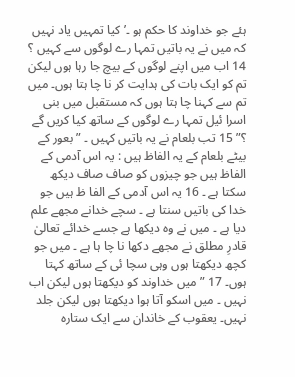ہئے جو خداوند کا حکم ہو ۔’ کیا تمہیں یاد نہیں کہ میں نے یہ باتیں تمہا رے لوگوں سے کہیں ؟ 14 اب میں اپنے لوگوں کے بیچ جا رہا ہوں لیکن تم کو ایک بات کی ہدایت کر نا چا ہتا ہوں۔ میں تم سے کہنا چا ہتا ہوں کہ مستقبل میں بنی اسرا ئیل تمہا رے لوگوں کے ساتھ کیا کریں گے ؟” 15 تب بلعام نے یہ باتیں کہیں ۔ ” بعور کے بیٹے بلعام کے یہ الفاظ ہیں : یہ اس آدمی کے الفاظ ہیں جو چیزوں کو صاف صاف دیکھ سکتا ہے ۔ 16 یہ اس آدمی کے الفا ظ ہیں جو خدا کی باتیں سنتا ہے ۔ سچے خدانے مجھے علم دیا ہے ۔ میں نے وہ دیکھا ہے جسے خدائے تعالیٰ قادرِ مطلق نے مجھے دکھا نا چا ہا ہے ۔ میں جو کچھ دیکھتا ہوں وہی سچا ئی کے ساتھ کہتا ہوں۔ 17 ” میں خداوند کو دیکھتا ہوں لیکن اب نہیں ۔ میں اسکو آتا ہوا دیکھتا ہوں لیکن جلد نہیں۔ یعقوب کے خاندان سے ایک ستارہ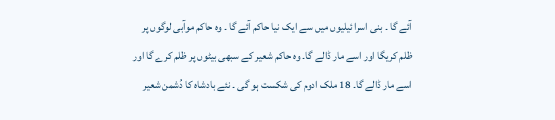آئے گا ۔ بنی اسرا ئیلیوں میں سے ایک نیا حاکم آئے گا ۔ وہ حاکم موآبی لوگوں پر ظلم کریگا اور اسے مار ڈالے گا۔ وہ حاکم شعیر کے سبھی بیٹوں پر ظلم کرے گا اور اسے مار ڈالے گا۔ 18 ملک ادوم کی شکست ہو گی ۔ نئے بادشاہ کا دُشمن شعیر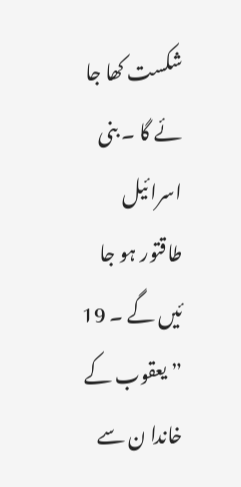شکست کھا جا ئے گا ۔ بنی اسرا ئیل طاقتور ہو جا ئیں گے ۔ 19 ” یعقوب کے خاندا ن سے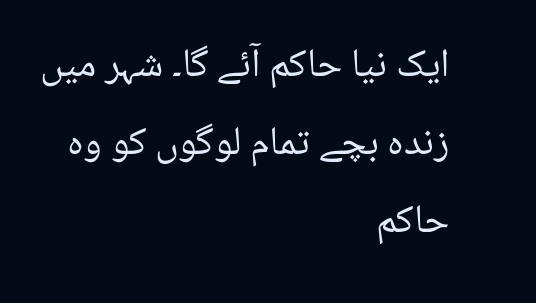ایک نیا حاکم آئے گا۔ شہر میں زندہ بچے تمام لوگوں کو وہ حاکم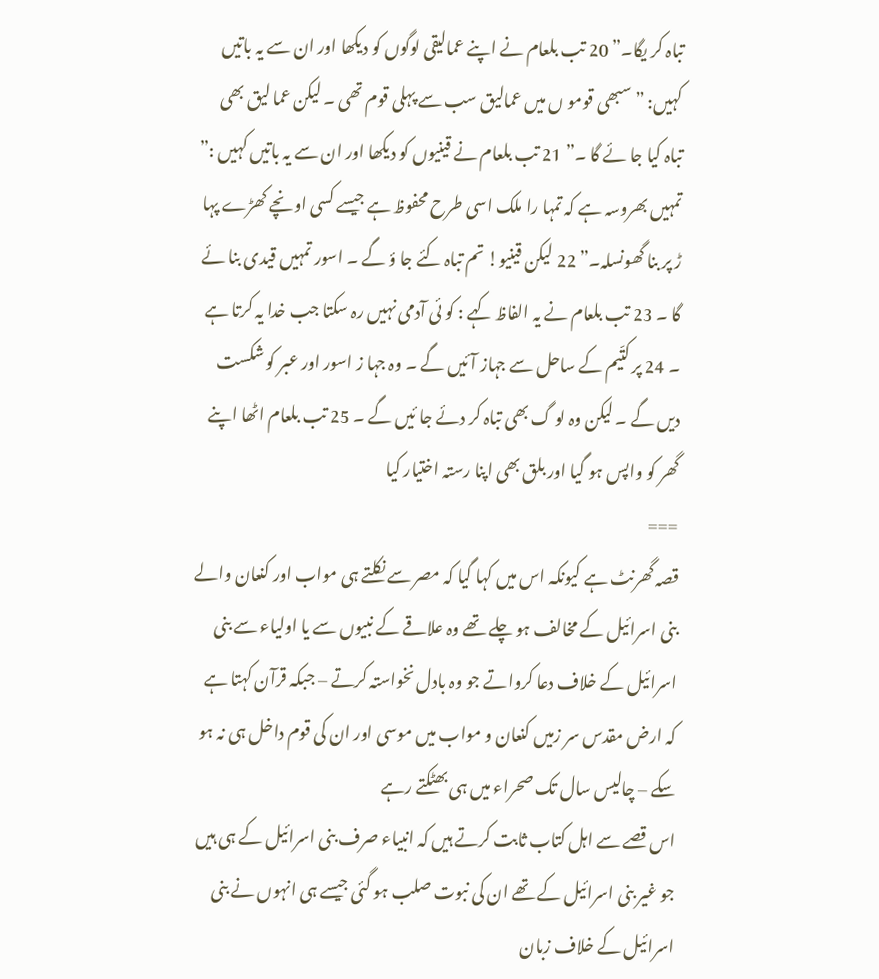تباہ کر یگا۔” 20 تب بلعام نے اپنے عمالیقی لوگوں کو دیکھا اور ان سے یہ باتیں کہیں: ” سبھی قومو ں میں عمالیق سب سے پہلی قوم تھی ۔ لیکن عما لیق بھی تباہ کیا جا ئے گا ۔” 21 تب بلعام نے قینیوں کو دیکھا اور ان سے یہ باتیں کہیں :” تمہیں بھروسہ ہے کہ تمہا را ملک اسی طرح محفوظ ہے جیسے کسی اونچے کھڑے پہا ڑ پر بنا گھونسلہ۔” 22 لیکن قینیو! تم تباہ کئے جا ؤ گے ۔ اسور تمہیں قیدی بنا ئے گا ۔ 23 تب بلعام نے یہ الفاظ کہے : کو ئی آدمی نہیں رہ سکتا جب خدا یہ کرتا ہے ۔ 24 پر کتّیم کے ساحل سے جہاز آئیں گے ۔ وہ جہا ز اسور اور عبر کو شکست دیں گے ۔ لیکن وہ لو گ بھی تباہ کر دئے جا ئیں گے ۔ 25 تب بلعام اٹھا اپنے گھر کو واپس ہو گیا اور بلق بھی اپنا رستہ اختیار کیا
===
قصہ گھرنٹ ہے کیونکہ اس میں کہا گیا کہ مصر سے نکلتے ہی مواب اور کنعان والے بنی اسرائیل کے مخالف ہو چلے تھے وہ علاقے کے نبیوں سے یا اولیاء سے بنی اسرائیل کے خلاف دعا کرواتے جو وہ بادل نخواستہ کرتے – جبکہ قرآن کہتا ہے کہ ارض مقدس سر زمیں کنعان و مواب میں موسی اور ان کی قوم داخل ہی نہ ہو سکے – چالیس سال تک صحراء میں ہی بھٹکتے رہے
اس قصے سے اہل کتاب ثابت کرتے ہیں کہ انبیاء صرف بنی اسرائیل کے ہی ہیں جو غیر بنی اسرائیل کے تھے ان کی نبوت صلب ہو گئی جیسے ہی انہوں نے بنی اسرائیل کے خلاف زبان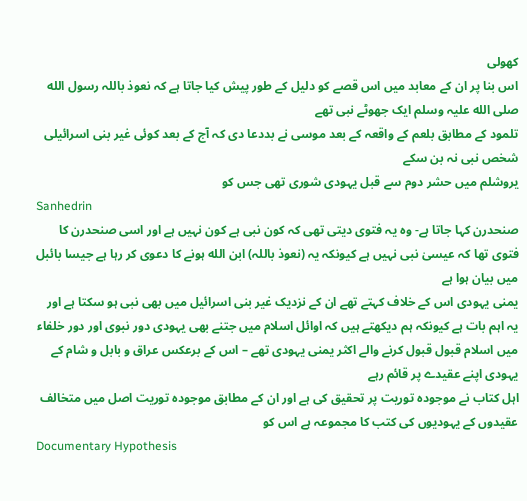کھولی
اس بنا پر ان کے معابد میں اس قصے کو دلیل کے طور پیش کیا جاتا ہے کہ نعوذ باللہ رسول الله صلی الله علیہ وسلم ایک جھوٹے نبی تھے
تلمود کے مطابق بلعم کے واقعہ کے بعد موسی نے بددعا دی کہ آج کے بعد کوئی غیر بنی اسرائیلی شخص نبی نہ بن سکے
یروشلم میں حشر دوم سے قبل یہودی شوری تھی جس کو
Sanhedrin
صنحدرن کہا جاتا ہے- وہ یہ فتوی دیتی تھی کہ کون نبی ہے کون نہیں ہے اور اسی صنحدرن کا فتوی تھا کہ عیسیٰ نبی نہیں ہے کیونکہ یہ (نعوذ باللہ) ابن الله ہونے کا دعوی کر رہا ہے جیسا بائبل میں بیان ہوا ہے
یمنی یہودی اس کے خلاف کہتے تھے ان کے نزدیک غیر بنی اسرائیل میں بھی نبی ہو سکتا ہے اور یہ اہم بات ہے کیونکہ ہم دیکھتے ہیں کہ اوائل اسلام میں جتنے بھی یہودی دور نبوی اور دور خلفاء میں اسلام قبول قبول کرنے والے اکثر یمنی یہودی تھے – اس کے برعکس عراق و بابل و شام کے یہودی اپنے عقیدے پر قائم رہے
اہل کتاب نے موجودہ توریت پر تحقیق کی ہے اور ان کے مطابق موجودہ توریت اصل میں متخالف عقیدوں کے یہودیوں کی کتب کا مجموعہ ہے اس کو
Documentary Hypothesis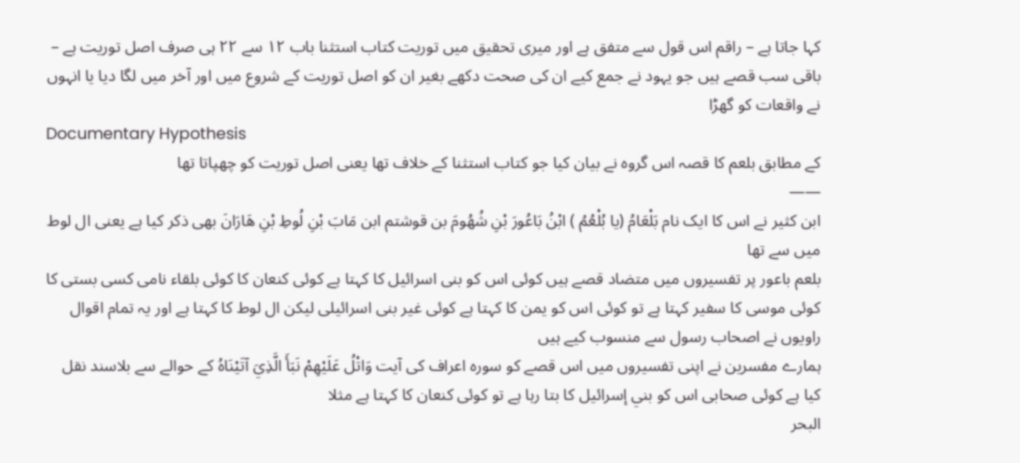کہا جاتا ہے – راقم اس قول سے متفق ہے اور میری تحقیق میں توریت کتاب استثنا باب ١٢ سے ٢٢ ہی صرف اصل توریت ہے – باقی سب قصے ہیں جو یہود نے جمع کیے ان کی صحت دکھے بغیر ان کو اصل توریت کے شروع میں اور آخر میں لگا دیا یا انہوں نے واقعات کو گھڑا
Documentary Hypothesis
کے مطابق بلعم کا قصہ اس گروہ نے بیان کیا جو کتاب استثنا کے خلاف تھا یعنی اصل توریت کو چھپاتا تھا
——
ابن کثیر نے اس کا ایک نام بَلْعَامُ (یا بُلْعُمُ ) ابْنُ بَاعُورَ بْنِ شُهُومَ بن قوشتم ابن مَابَ بْنِ لُوطِ بْنِ هَارَانَ بھی ذکر کیا ہے یعنی ال لوط میں سے تھا
بلعم باعور پر تفسیروں میں متضاد قصے ہیں کوئی اس کو بنی اسرائیل کا کہتا ہے کوئی کنعان کا کوئی بلقاء نامی کسی بستی کا کوئی موسی کا سفیر کہتا ہے تو کوئی اس کو یمن کا کہتا ہے کوئی غیر بنی اسرائیلی لیکن ال لوط کا کہتا ہے اور یہ تمام اقوال راویوں نے اصحاب رسول سے منسوب کیے ہیں
ہمارے مفسرین نے اپنی تفسیروں میں اس قصے کو سورہ اعراف کی آیت وَاتْلُ عَلَيْهِمْ نَبَأَ الَّذِيَ آتَيْنَاهُ کے حوالے سے بلاسند نقل کیا ہے کوئی صحابی اس کو بني إسرائيل کا بتا رہا ہے تو کوئی کنعان کا کہتا ہے مثلا
البحر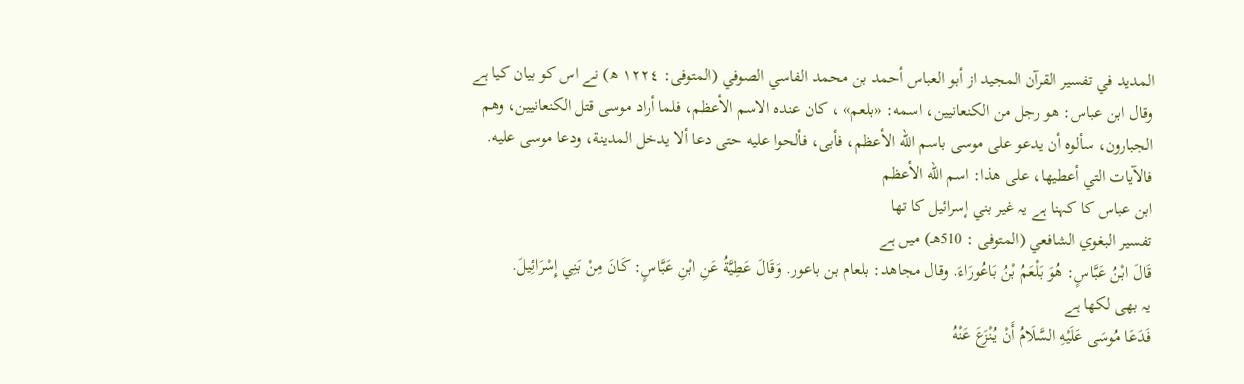المديد في تفسير القرآن المجيد از أبو العباس أحمد بن محمد الفاسي الصوفي (المتوفى: ١٢٢٤ ھ) نے اس کو بیان کیا ہے
وقال ابن عباس: هو رجل من الكنعانيين، اسمه: «بلعم» ، كان عنده الاسم الأعظم، فلما أراد موسى قتل الكنعانيين، وهم الجبارون، سألوه أن يدعو على موسى باسم الله الأعظم، فأبى، فألحوا عليه حتى دعا ألا يدخل المدينة، ودعا موسى عليه. فالآيات التي أعطيها، على هذا: اسم الله الأعظم
ابن عباس کا کہنا ہے یہ غیر بني إسرائيل کا تھا
تفسیر البغوي الشافعي (المتوفى : 510هـ) میں ہے
قَالَ ابْنُ عَبَّاسٍ: هُوَ بَلْعَمُ بْنُ بَاعُورَاءَ. وقال مجاهد: بلعام بن باعور. وَقَالَ عَطِيَّةُ عَنِ ابْنِ عَبَّاسٍ: كَانَ مِنْ بَنِي إِسْرَائِيلَ.
یہ بھی لکھا ہے
فَدَعَا مُوسَى عَلَيْهِ السَّلَامُ أَنْ يُنْزَعَ عَنْهُ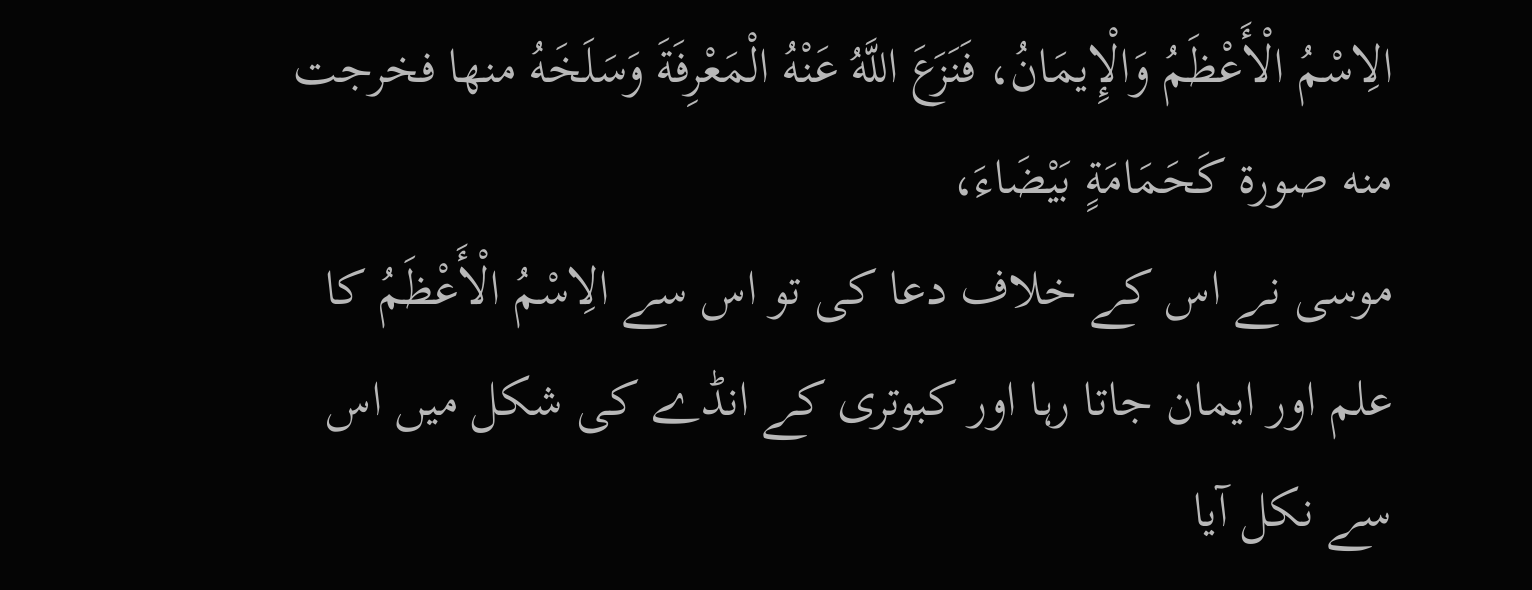الِاسْمُ الْأَعْظَمُ وَالْإِيمَانُ، فَنَزَعَ اللَّهُ عَنْهُ الْمَعْرِفَةَ وَسَلَخَهُ منها فخرجت منه صورة كَحَمَامَةٍ بَيْضَاءَ،
موسی نے اس کے خلاف دعا کی تو اس سے الِاسْمُ الْأَعْظَمُ کا علم اور ایمان جاتا رہا اور کبوتری کے انڈے کی شکل میں اس سے نکل آیا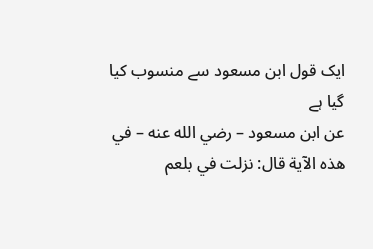ایک قول ابن مسعود سے منسوب کیا گیا ہے
عن ابن مسعود – رضي الله عنه – في هذه الآية قال: نزلت في بلعم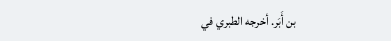بن أَبَر. أخرجه الطبري في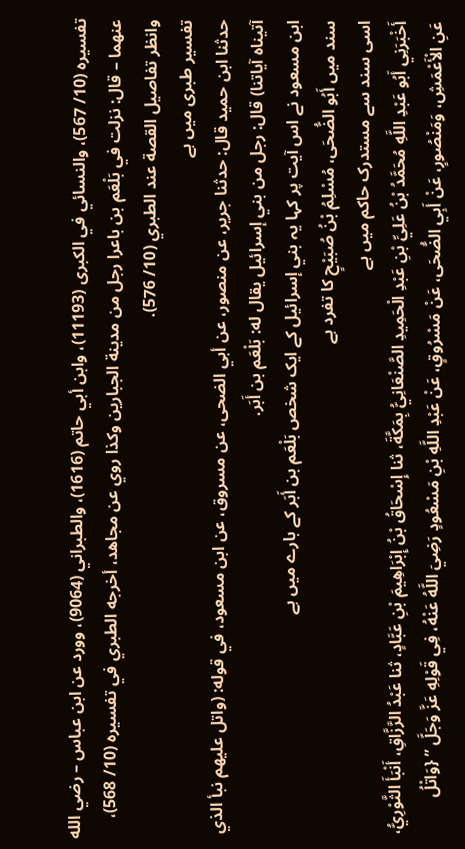تفسيره (10/ 567)، والنسائي في الكبرى (11193)، وابن أبي حاتم (1616)، والطبراني (9064)، وورد عن ابن عباس – رضي الله عنهما – قال: نزلت في بَلْعَم بن باعرا رجل من مدينة الجبارين وكذا روي عن مجاهد، أخرجه الطبري في تفسيره (10/ 568)، وانظر تفاصيل القصة عند الطبري (10/ 576).
تفسیر طبری میں ہے
حدثنا ابن حميد قال: حدثنا جرير، عن منصور، عن أبي الضحى، عن مسروق، عن ابن مسعود، في قوله: (واتل عليهم نبأ الذي آتيناه آياتنا) قال: رجل من بني إسرائيل يقال له: بَلْعَم بن أَبَر.
ابن مسعود نے اس آیت پر کہا یہ بني إسرائيل کے ایک شخص بَلْعَم بن أَبَر کے بارے میں ہے
سند میں أَبُو الضُّحَى، مُسْلِمُ بْنُ صُبَيْحٍ کا تفرد ہے
اسی سند سے مستدرک حاکم میں ہے
أَخْبَرَنِي أَبُو عَبْدِ اللَّهِ مُحَمَّدُ بْنُ عَلِيِّ بْنِ عَبْدِ الْحَمِيدِ الصَّنْعَانِيُّ بِمَكَّةَ، ثنا إِسْحَاقُ بْنُ إِبْرَاهِيمَ بْنِ عَبَّادٍ، ثنا عَبْدُ الرَّزَّاقِ، أَنْبَأَ الثَّوْرِيُّ، عَنِ الْأَعْمَشِ، وَمَنْصُورٍ، عَنْ أَبِي الضُّحَى، عَنْ مَسْرُوقٍ، عَنْ عَبْدِ اللَّهِ بْنِ مَسْعُودٍ رَضِيَ اللَّهُ عَنْهُ، فِي قَوْلِهِ عَزَّ وَجَلَّ ” {وَاتْلُ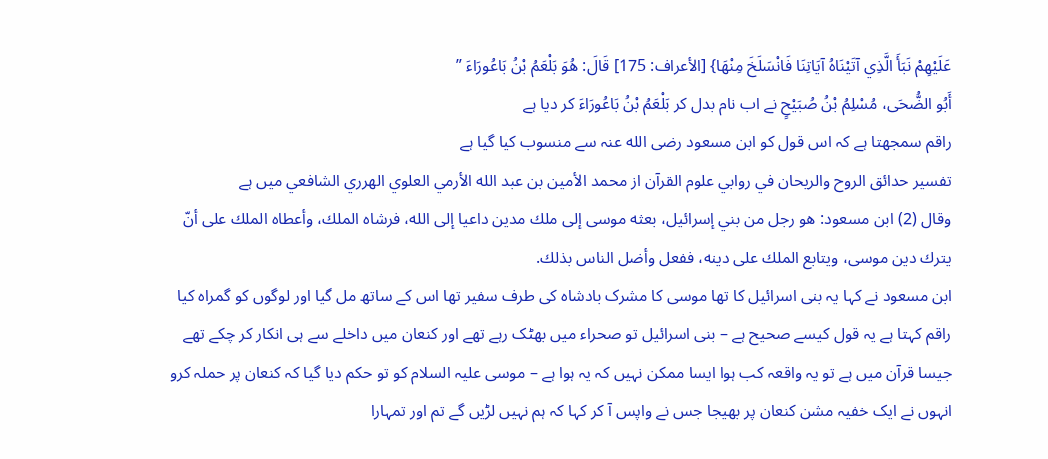عَلَيْهِمْ نَبَأَ الَّذِي آتَيْنَاهُ آيَاتِنَا فَانْسَلَخَ مِنْهَا} [الأعراف: 175] قَالَ: هُوَ بَلْعَمُ بْنُ بَاعُورَاءَ ”
أَبُو الضُّحَى، مُسْلِمُ بْنُ صُبَيْحٍ نے اب نام بدل کر بَلْعَمُ بْنُ بَاعُورَاءَ کر دیا ہے
راقم سمجھتا ہے کہ اس قول کو ابن مسعود رضی الله عنہ سے منسوب کیا گیا ہے
تفسير حدائق الروح والريحان في روابي علوم القرآن از محمد الأمين بن عبد الله الأرمي العلوي الهرري الشافعي میں ہے
وقال (2) ابن مسعود: هو رجل من بني إسرائيل، بعثه موسى إلى ملك مدين داعيا إلى الله، فرشاه الملك، وأعطاه الملك على أنّ يترك دين موسى، ويتابع الملك على دينه، ففعل وأضل الناس بذلك.
ابن مسعود نے کہا یہ بنی اسرائیل کا تھا موسی کا مشرک بادشاہ کی طرف سفیر تھا اس کے ساتھ مل گیا اور لوگوں کو گمراہ کیا
راقم کہتا ہے یہ قول کیسے صحیح ہے – بنی اسرائیل تو صحراء میں بھٹک رہے تھے اور کنعان میں داخلے سے ہی انکار کر چکے تھے جیسا قرآن میں ہے تو یہ واقعہ کب ہوا ایسا ممکن نہیں کہ یہ ہوا ہے – موسی علیہ السلام کو تو حکم دیا گیا کہ کنعان پر حملہ کرو انہوں نے ایک خفیہ مشن کنعان پر بھیجا جس نے واپس آ کر کہا کہ ہم نہیں لڑیں گے تم اور تمہارا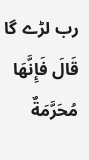رب لڑے گا
قَالَ فَإِنَّهَا مُحَرَّمَةٌ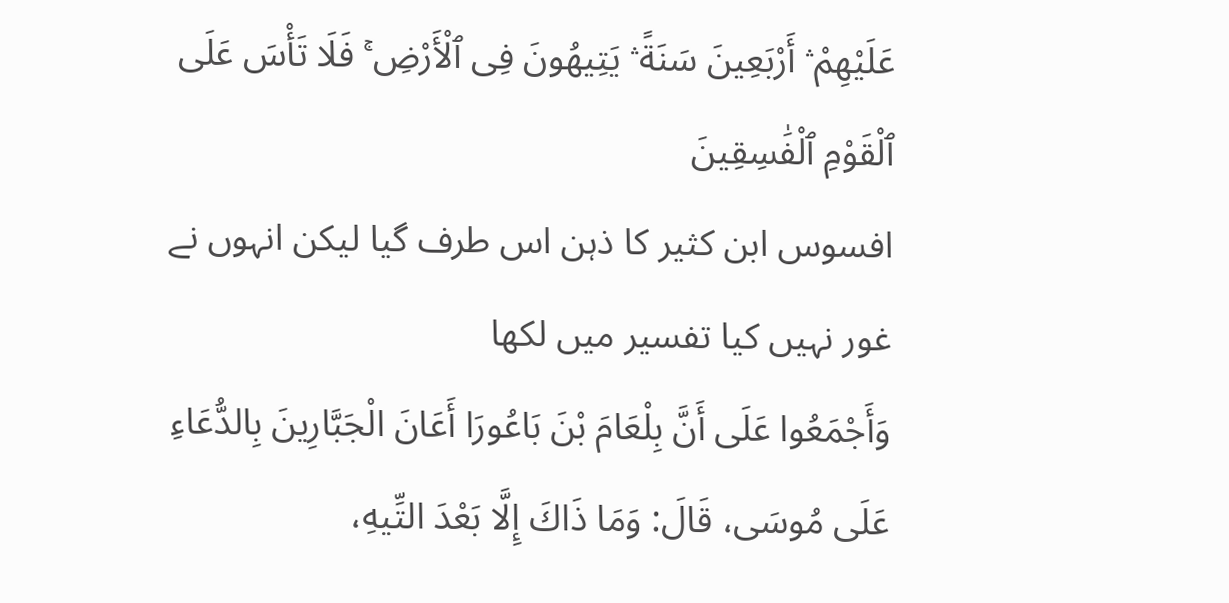عَلَيْهِمْ ۛ أَرْبَعِينَ سَنَةً ۛ يَتِيهُونَ فِى ٱلْأَرْضِ ۚ فَلَا تَأْسَ عَلَى ٱلْقَوْمِ ٱلْفَٰسِقِينَ
افسوس ابن کثیر کا ذہن اس طرف گیا لیکن انہوں نے غور نہیں کیا تفسیر میں لکھا
وَأَجْمَعُوا عَلَى أَنَّ بِلْعَامَ بْنَ بَاعُورَا أَعَانَ الْجَبَّارِينَ بِالدُّعَاءِ عَلَى مُوسَى، قَالَ: وَمَا ذَاكَ إِلَّا بَعْدَ التِّيهِ،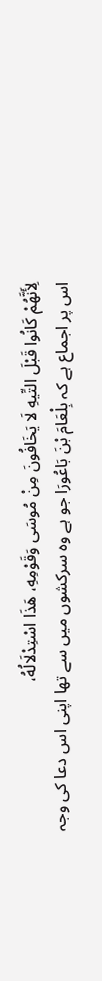لِأَنَّهُمْ كَانُوا قَبْلَ التِّيهِ لَا يَخَافُونَ مِنْ مُوسَى وَقَوْمِهِ، هَذَا اسْتِدْلَالُهُ،
اس پر اجماع ہے کہ بِلْعَامَ بْنَ بَاعُورَا جو ہے وہ سرکشوں میں سے تھا اپنی اس دعا کی وجہ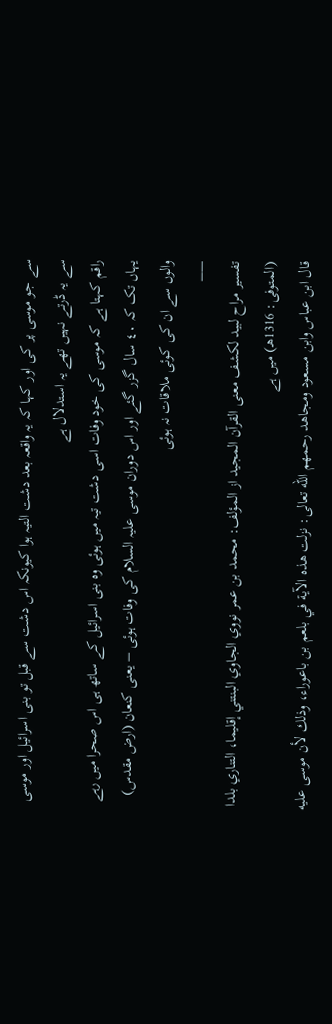سے جو موسی پر کی اور کہا کہ یہ واقعہ بعد دشت التیہ ہوا کیونکہ اس دشت سے قبل تو بنی اسرائیل اور موسی سے یہ ڈرتے نہیں تھے یہ استدلال ہے
راقم کہتا ہے کہ موسی کی خود وفات اسی دشت تیہ میں ہوئی وہ بنی اسرائیل کے ساتھ ہی اس صحرا میں رہے یہاں تک کہ ٤٠ سال گزر گئے اور اس دوران موسی علیہ السلام کی وفات ہوئی – یعنی کنعان (ارض مقدس) والوں سے ان کی کوئی ملاقات نہ ہوئی
—–
تفسیر مراح لبيد لكشف معنى القرآن المجيد از المؤلف: محمد بن عمر نووي الجاوي البنتني إقليما، التناري بلدا (المتوفى: 1316هـ) میں ہے
قال ابن عباس وابن مسعود ومجاهد رحمهم الله تعالى: نزلت هذه الآية في بلعم بن باعوراء، وذلك لأن موسى عليه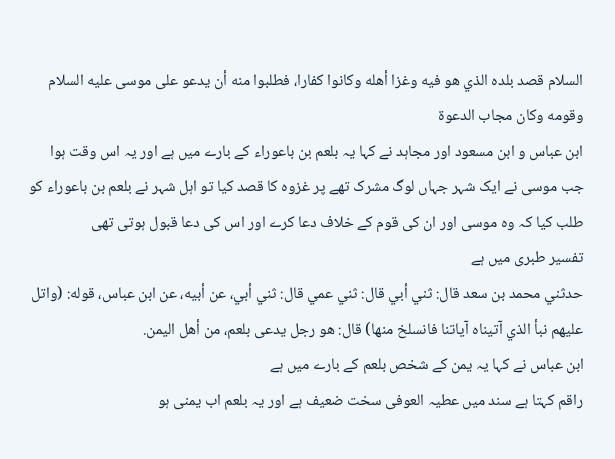السلام قصد بلده الذي هو فيه وغزا أهله وكانوا كفارا، فطلبوا منه أن يدعو على موسى عليه السلام وقومه وكان مجاب الدعوة
ابن عباس و ابن مسعود اور مجاہد نے کہا یہ بلعم بن باعوراء کے بارے میں ہے اور یہ اس وقت ہوا جب موسی نے ایک شہر جہاں لوگ مشرک تھے پر غزوہ کا قصد کیا تو اہل شہر نے بلعم بن باعوراء کو طلب کیا کہ وہ موسی اور ان کی قوم کے خلاف دعا کرے اور اس کی دعا قبول ہوتی تھی
تفسیر طبری میں ہے
حدثني محمد بن سعد قال: ثني أبي قال: ثني عمي قال: ثني أبي، عن أبيه، عن ابن عباس، قوله: (واتل عليهم نبأ الذي آتيناه آياتنا فانسلخ منها) قال: هو رجل يدعى بلعم، من أهل اليمن.
ابن عباس نے کہا یہ یمن کے شخص بلعم کے بارے میں ہے
راقم کہتا ہے سند میں عطیہ العوفی سخت ضعیف ہے اور یہ بلعم اب یمنی ہو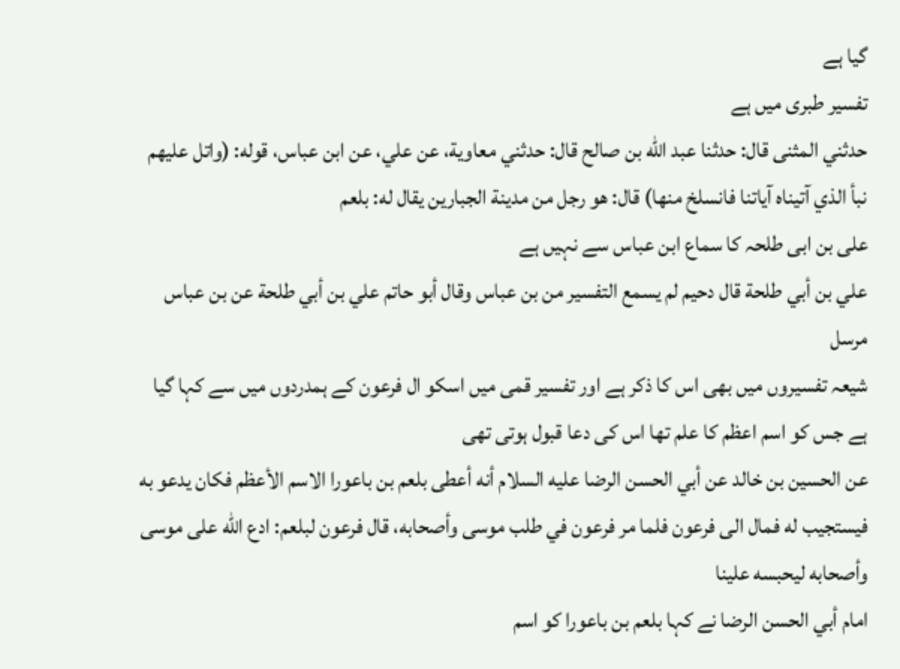گیا ہے
تفسیر طبری میں ہے
حدثني المثنى قال: حدثنا عبد الله بن صالح قال: حدثني معاوية، عن علي، عن ابن عباس، قوله: (واتل عليهم نبأ الذي آتيناه آياتنا فانسلخ منها) قال: هو رجل من مدينة الجبارين يقال له: بلعم
علی بن ابی طلحہ کا سماع ابن عباس سے نہیں ہے
علي بن أبي طلحة قال دحيم لم يسمع التفسير من بن عباس وقال أبو حاتم علي بن أبي طلحة عن بن عباس مرسل
شیعہ تفسیروں میں بھی اس کا ذکر ہے اور تفسیر قمی میں اسکو ال فرعون کے ہمدردوں میں سے کہا گیا ہے جس کو اسم اعظم کا علم تھا اس کی دعا قبول ہوتی تھی
عن الحسين بن خالد عن أبي الحسن الرضا عليه السلام أنه أعطى بلعم بن باعورا الاسم الأعظم فكان يدعو به فيستجيب له فمال الى فرعون فلما مر فرعون في طلب موسى وأصحابه، قال فرعون لبلعم: ادع الله على موسى وأصحابه ليحبسه علينا
امام أبي الحسن الرضا نے کہا بلعم بن باعورا کو اسم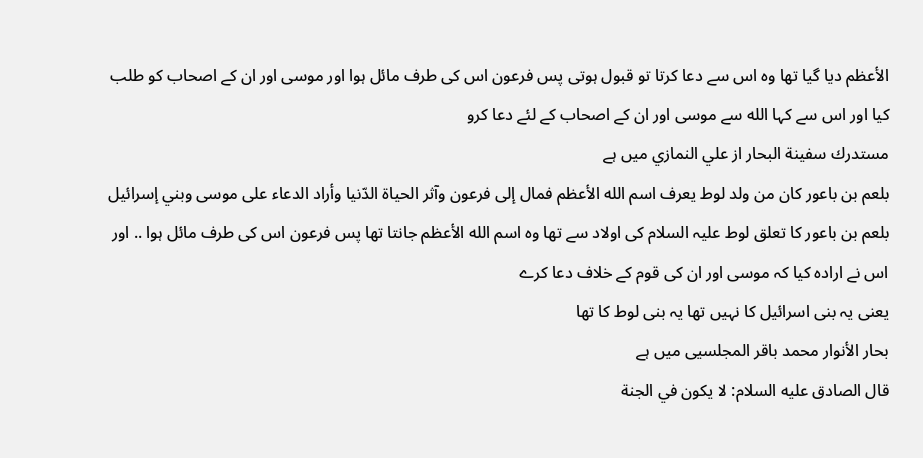الأعظم دیا گیا تھا وہ اس سے دعا کرتا تو قبول ہوتی پس فرعون اس کی طرف مائل ہوا اور موسی اور ان کے اصحاب کو طلب کیا اور اس سے کہا الله سے موسی اور ان کے اصحاب کے لئے دعا کرو
مستدرك سفينة البحار از علي النمازي میں ہے
بلعم بن باعور كان من ولد لوط يعرف اسم الله الأعظم فمال إلى فرعون وآثر الحياة الدّنيا وأراد الدعاء على موسى وبني إسرائيل
بلعم بن باعور کا تعلق لوط علیہ السلام کی اولاد سے تھا وہ اسم الله الأعظم جانتا تھا پس فرعون اس کی طرف مائل ہوا .. اور اس نے ارادہ کیا کہ موسی اور ان کی قوم کے خلاف دعا کرے
یعنی یہ بنی اسرائیل کا نہیں تھا یہ بنی لوط کا تھا
بحار الأنوار محمد باقر المجلسيى میں ہے
قال الصادق عليه السلام: لا يكون في الجنة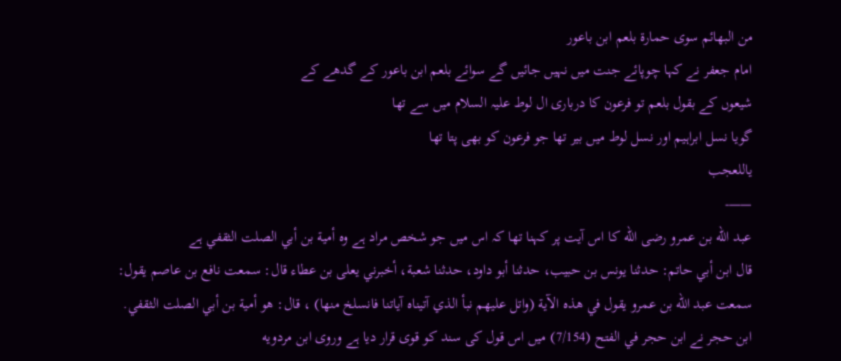من البهائم سوى حمارة بلعم ابن باعور
امام جعفر نے کہا چوپائے جنت میں نہیں جائیں گے سوائے بلعم ابن باعور کے گدھے کے
شیعوں کے بقول بلعم تو فرعون کا درباری ال لوط علیہ السلام میں سے تھا
گویا نسل ابراہیم اور نسل لوط میں بیر تھا جو فرعون کو بھی پتا تھا
یاللعجب
——-
عبد الله بن عمرو رضی الله کا اس آیت پر کہنا تھا کہ اس میں جو شخص مراد ہے وہ أمية بن أبي الصلت الثقفي ہے
قال ابن أبي حاتم: حدثنا يونس بن حبيب، حدثنا أبو داود، حدثنا شعبة، أخبرني يعلى بن عطاء قال: سمعت نافع بن عاصم يقول: سمعت عبد الله بن عمرو يقول في هذه الآية (واتل عليهم نبأ الذي آتيناه آياتنا فانسلخ منها) ، قال: هو أمية بن أبي الصلت الثقفي.
ابن حجر نے ابن حجر في الفتح (7/154) میں اس قول کی سند کو قوی قرار دیا ہے وروى ابن مردويه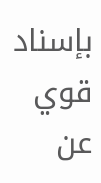بإسناد قوي عن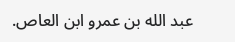عبد الله بن عمرو ابن العاص.